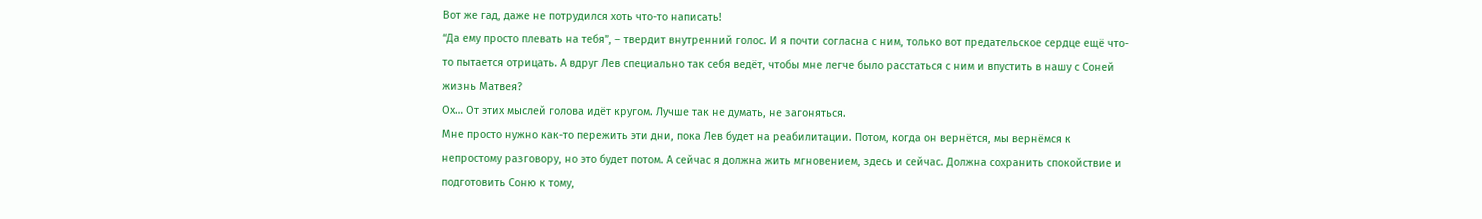Вот же гад, даже не потрудился хоть что-то написать!
“Да ему просто плевать на тебя”, – твердит внутренний голос. И я почти согласна с ним, только вот предательское сердце ещё что-то пытается отрицать. А вдруг Лев специально так себя ведёт, чтобы мне легче было расстаться с ним и впустить в нашу с Соней жизнь Матвея?
Ох… От этих мыслей голова идёт кругом. Лучше так не думать, не загоняться.
Мне просто нужно как-то пережить эти дни, пока Лев будет на реабилитации. Потом, когда он вернётся, мы вернёмся к непростому разговору, но это будет потом. А сейчас я должна жить мгновением, здесь и сейчас. Должна сохранить спокойствие и подготовить Соню к тому,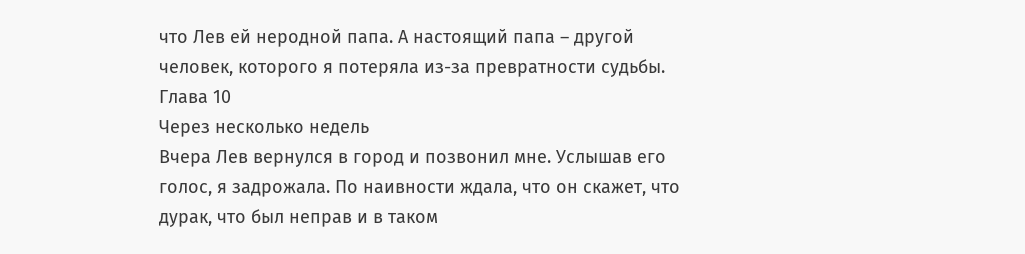что Лев ей неродной папа. А настоящий папа – другой человек, которого я потеряла из-за превратности судьбы.
Глава 10
Через несколько недель
Вчера Лев вернулся в город и позвонил мне. Услышав его голос, я задрожала. По наивности ждала, что он скажет, что дурак, что был неправ и в таком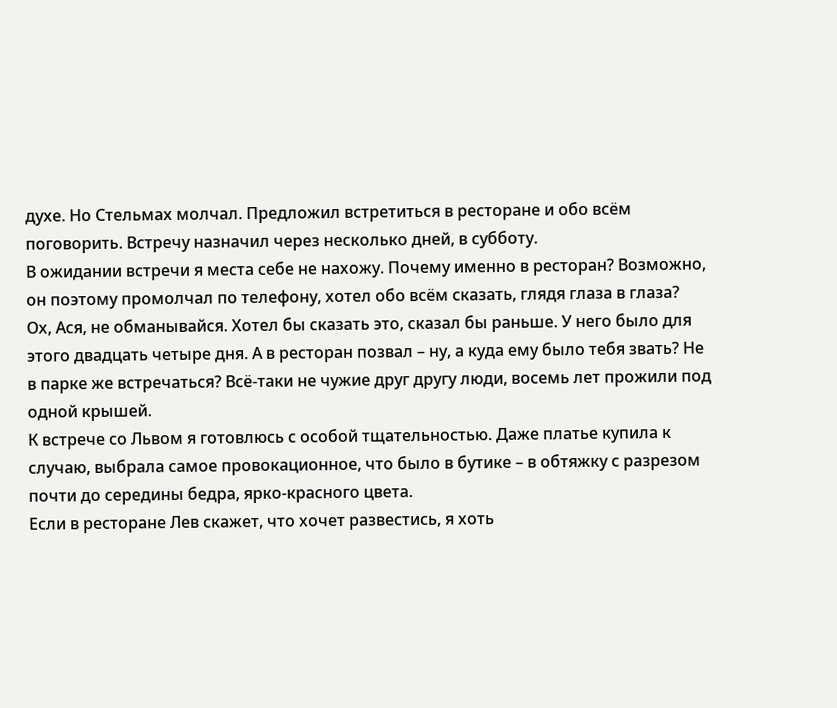духе. Но Стельмах молчал. Предложил встретиться в ресторане и обо всём поговорить. Встречу назначил через несколько дней, в субботу.
В ожидании встречи я места себе не нахожу. Почему именно в ресторан? Возможно, он поэтому промолчал по телефону, хотел обо всём сказать, глядя глаза в глаза?
Ох, Ася, не обманывайся. Хотел бы сказать это, сказал бы раньше. У него было для этого двадцать четыре дня. А в ресторан позвал – ну, а куда ему было тебя звать? Не в парке же встречаться? Всё-таки не чужие друг другу люди, восемь лет прожили под одной крышей.
К встрече со Львом я готовлюсь с особой тщательностью. Даже платье купила к случаю, выбрала самое провокационное, что было в бутике – в обтяжку с разрезом почти до середины бедра, ярко-красного цвета.
Если в ресторане Лев скажет, что хочет развестись, я хоть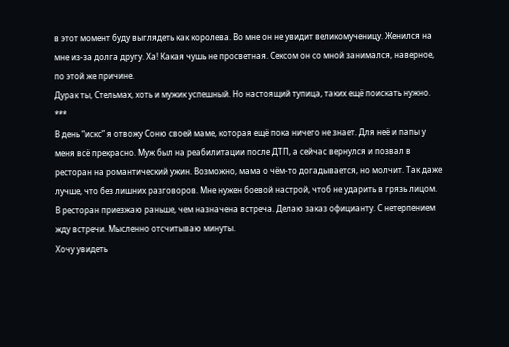в этот момент буду выглядеть как королева. Во мне он не увидит великомученицу. Женился на мне из-за долга другу. Ха! Какая чушь не просветная. Сексом он со мной занимался, наверное, по этой же причине.
Дурак ты, Стельмах, хоть и мужик успешный. Но настоящий тупица, таких ещё поискать нужно.
***
В день “искс” я отвожу Соню своей маме, которая ещё пока ничего не знает. Для неё и папы у меня всё прекрасно. Муж был на реабилитации после ДТП, а сейчас вернулся и позвал в ресторан на романтический ужин. Возможно, мама о чём-то догадывается, но молчит. Так даже лучше, что без лишних разговоров. Мне нужен боевой настрой, чтоб не ударить в грязь лицом.
В ресторан приезжаю раньше, чем назначена встреча. Делаю заказ официанту. С нетерпением жду встречи. Мысленно отсчитываю минуты.
Хочу увидеть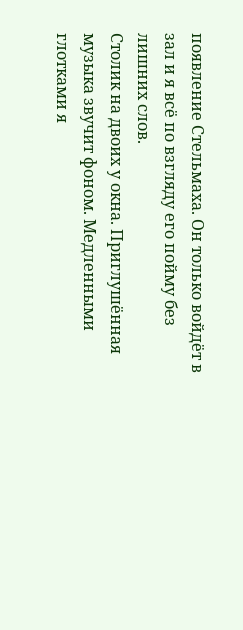появление Стельмаха. Он только войдёт в зал и я всё по взгляду его пойму без лишних слов.
Столик на двоих у окна. Приглушённая музыка звучит фоном. Медленными глотками я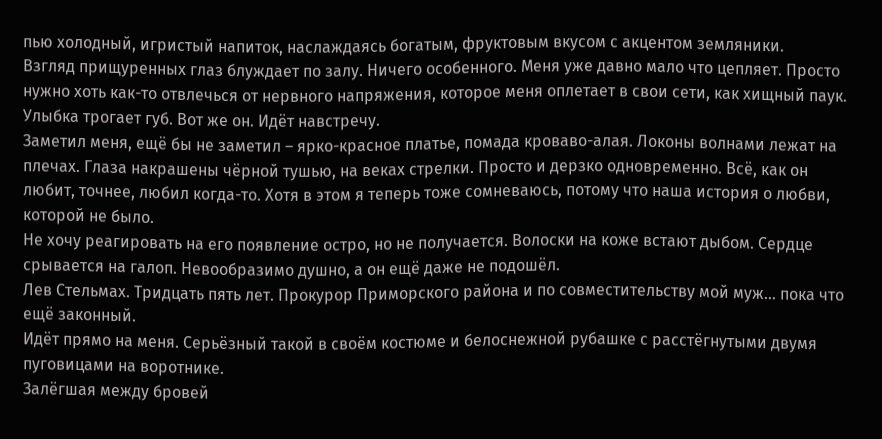пью холодный, игристый напиток, наслаждаясь богатым, фруктовым вкусом с акцентом земляники.
Взгляд прищуренных глаз блуждает по залу. Ничего особенного. Меня уже давно мало что цепляет. Просто нужно хоть как-то отвлечься от нервного напряжения, которое меня оплетает в свои сети, как хищный паук.
Улыбка трогает губ. Вот же он. Идёт навстречу.
Заметил меня, ещё бы не заметил – ярко-красное платье, помада кроваво-алая. Локоны волнами лежат на плечах. Глаза накрашены чёрной тушью, на веках стрелки. Просто и дерзко одновременно. Всё, как он любит, точнее, любил когда-то. Хотя в этом я теперь тоже сомневаюсь, потому что наша история о любви, которой не было.
Не хочу реагировать на его появление остро, но не получается. Волоски на коже встают дыбом. Сердце срывается на галоп. Невообразимо душно, а он ещё даже не подошёл.
Лев Стельмах. Тридцать пять лет. Прокурор Приморского района и по совместительству мой муж… пока что ещё законный.
Идёт прямо на меня. Серьёзный такой в своём костюме и белоснежной рубашке с расстёгнутыми двумя пуговицами на воротнике.
Залёгшая между бровей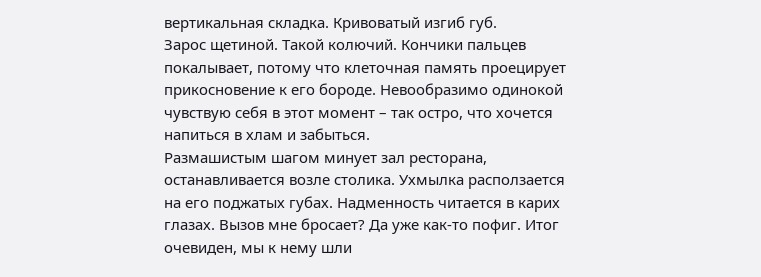вертикальная складка. Кривоватый изгиб губ.
Зарос щетиной. Такой колючий. Кончики пальцев покалывает, потому что клеточная память проецирует прикосновение к его бороде. Невообразимо одинокой чувствую себя в этот момент – так остро, что хочется напиться в хлам и забыться.
Размашистым шагом минует зал ресторана, останавливается возле столика. Ухмылка расползается на его поджатых губах. Надменность читается в карих глазах. Вызов мне бросает? Да уже как-то пофиг. Итог очевиден, мы к нему шли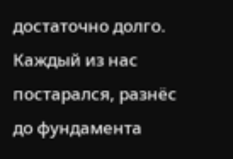достаточно долго. Каждый из нас постарался, разнёс до фундамента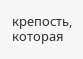крепость, которая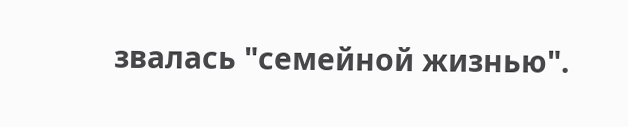звалась "семейной жизнью".